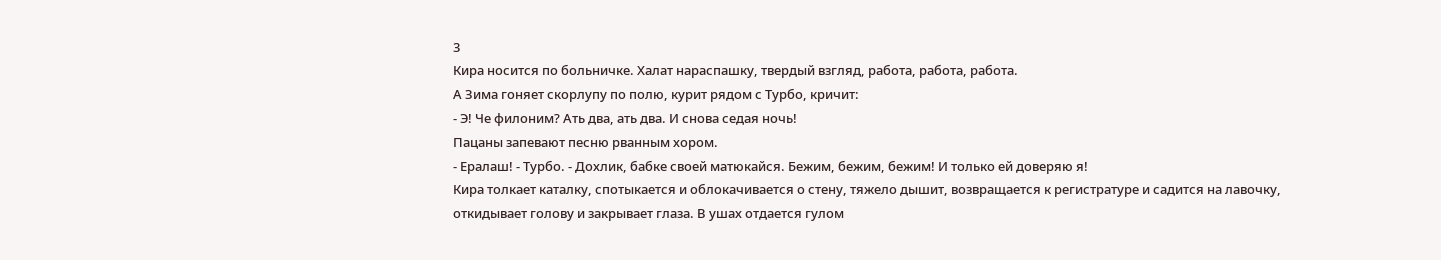3
Кира носится по больничке. Халат нараспашку, твердый взгляд, работа, работа, работа.
А Зима гоняет скорлупу по полю, курит рядом с Турбо, кричит:
- Э! Че филоним? Ать два, ать два. И снова седая ночь!
Пацаны запевают песню рванным хором.
- Ералаш! - Турбо. - Дохлик, бабке своей матюкайся. Бежим, бежим, бежим! И только ей доверяю я!
Кира толкает каталку, спотыкается и облокачивается о стену, тяжело дышит, возвращается к регистратуре и садится на лавочку, откидывает голову и закрывает глаза. В ушах отдается гулом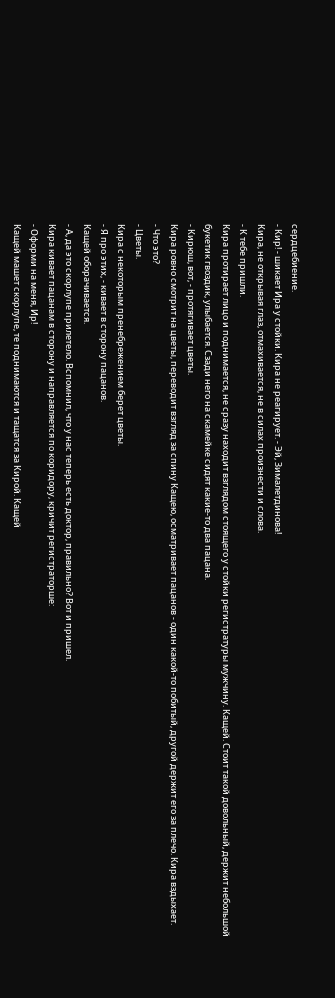сердцебиение.
- Кир! - шикает Ира у стойки. Кира не реагирует. - Эй, Зималетдинова!
Кира, не открывая глаз, отмахивается, не в силах произнести и слова.
- К тебе пришли.
Кира протирает лицо и поднимается, не сразу находит взглядом стоящего у стойки регистратуры мужчину. Кащей. Стоит такой довольный, держит небольшой букетик гвоздик, улыбается. Сзади него на скамейке сидят какие-то два пацана.
- Кирюш, вот, - протягивает цветы.
Кира ровно смотрит на цветы, переводит взгляд за спину Кащею, осматривает пацанов - один какой-то побитый, другой держит его за плечо. Кира вздыхает.
- Что это?
- Цветы.
Кира с некоторым пренебрежением берет цветы.
- Я про этих, - кивает в сторону пацанов.
Кащей оборачивается.
- А, да это скорлупе прилетело. Вспомнил, что у нас теперь есть доктор, правильно? Вот и пришел.
Кира кивает пацанам в сторону и направляется по коридору, кричит регистраторше:
- Оформи на меня, Ир!
Кащей машет скорлупе, те поднимаются и тащатся за Кирой. Кащей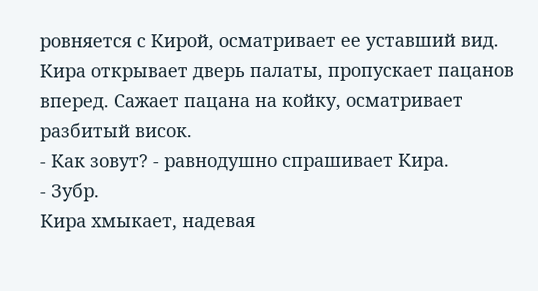ровняется с Кирой, осматривает ее уставший вид. Кира открывает дверь палаты, пропускает пацанов вперед. Сажает пацана на койку, осматривает разбитый висок.
- Как зовут? - равнодушно спрашивает Кира.
- Зубр.
Кира хмыкает, надевая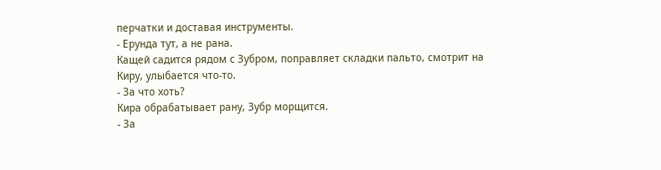перчатки и доставая инструменты.
- Ерунда тут, а не рана.
Кащей садится рядом с Зубром, поправляет складки пальто, смотрит на Киру, улыбается что-то.
- За что хоть?
Кира обрабатывает рану, Зубр морщится.
- За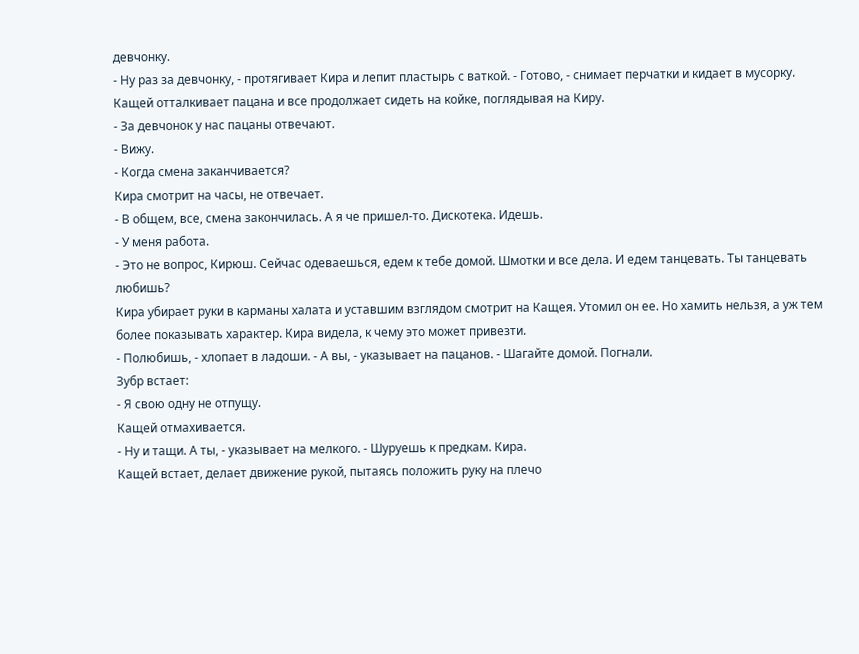девчонку.
- Ну раз за девчонку, - протягивает Кира и лепит пластырь с ваткой. - Готово, - снимает перчатки и кидает в мусорку.
Кащей отталкивает пацана и все продолжает сидеть на койке, поглядывая на Киру.
- За девчонок у нас пацаны отвечают.
- Вижу.
- Когда смена заканчивается?
Кира смотрит на часы, не отвечает.
- В общем, все, смена закончилась. А я че пришел-то. Дискотека. Идешь.
- У меня работа.
- Это не вопрос, Кирюш. Сейчас одеваешься, едем к тебе домой. Шмотки и все дела. И едем танцевать. Ты танцевать любишь?
Кира убирает руки в карманы халата и уставшим взглядом смотрит на Кащея. Утомил он ее. Но хамить нельзя, а уж тем более показывать характер. Кира видела, к чему это может привезти.
- Полюбишь, - хлопает в ладоши. - А вы, - указывает на пацанов. - Шагайте домой. Погнали.
Зубр встает:
- Я свою одну не отпущу.
Кащей отмахивается.
- Ну и тащи. А ты, - указывает на мелкого. - Шуруешь к предкам. Кира.
Кащей встает, делает движение рукой, пытаясь положить руку на плечо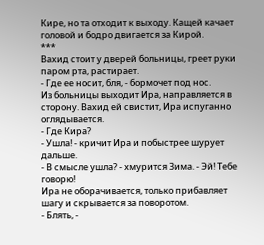Кире, но та отходит к выходу. Кащей качает головой и бодро двигается за Кирой.
***
Вахид стоит у дверей больницы, греет руки паром рта, растирает.
- Где ее носит, бля, - бормочет под нос.
Из больницы выходит Ира, направляется в сторону. Вахид ей свистит, Ира испуганно оглядывается.
- Где Кира?
- Ушла! - кричит Ира и побыстрее шурует дальше.
- В смысле ушла? - хмурится Зима. - Эй! Тебе говорю!
Ира не оборачивается, только прибавляет шагу и скрывается за поворотом.
- Блять, -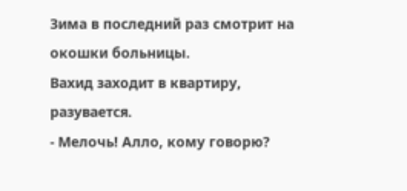Зима в последний раз смотрит на окошки больницы.
Вахид заходит в квартиру, разувается.
- Мелочь! Алло, кому говорю?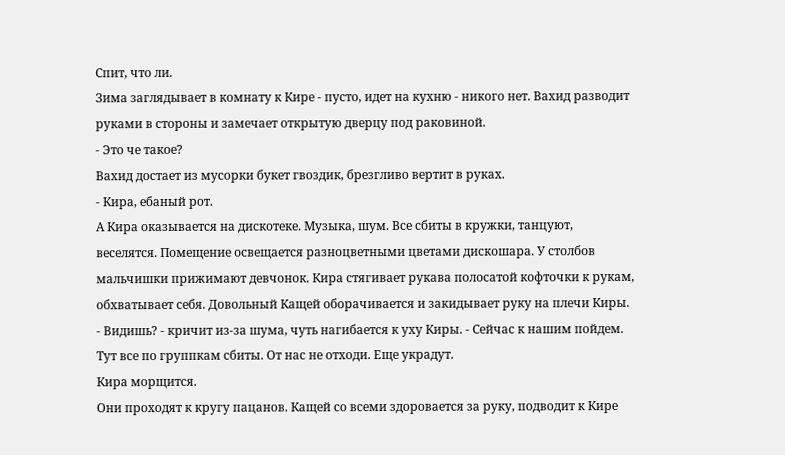Спит, что ли.
Зима заглядывает в комнату к Кире - пусто, идет на кухню - никого нет. Вахид разводит руками в стороны и замечает открытую дверцу под раковиной.
- Это че такое?
Вахид достает из мусорки букет гвоздик, брезгливо вертит в руках.
- Кира, ебаный рот.
А Кира оказывается на дискотеке. Музыка, шум. Все сбиты в кружки, танцуют, веселятся. Помещение освещается разноцветными цветами дискошара. У столбов мальчишки прижимают девчонок. Кира стягивает рукава полосатой кофточки к рукам, обхватывает себя. Довольный Кащей оборачивается и закидывает руку на плечи Киры.
- Видишь? - кричит из-за шума, чуть нагибается к уху Киры. - Сейчас к нашим пойдем. Тут все по группкам сбиты. От нас не отходи. Еще украдут.
Кира морщится.
Они проходят к кругу пацанов. Кащей со всеми здоровается за руку, подводит к Кире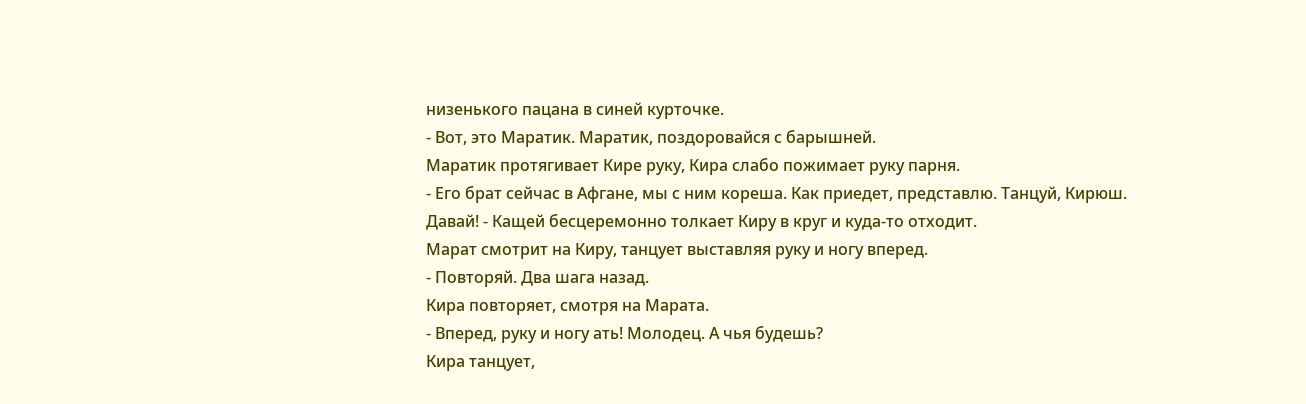низенького пацана в синей курточке.
- Вот, это Маратик. Маратик, поздоровайся с барышней.
Маратик протягивает Кире руку, Кира слабо пожимает руку парня.
- Его брат сейчас в Афгане, мы с ним кореша. Как приедет, представлю. Танцуй, Кирюш. Давай! - Кащей бесцеремонно толкает Киру в круг и куда-то отходит.
Марат смотрит на Киру, танцует выставляя руку и ногу вперед.
- Повторяй. Два шага назад.
Кира повторяет, смотря на Марата.
- Вперед, руку и ногу ать! Молодец. А чья будешь?
Кира танцует,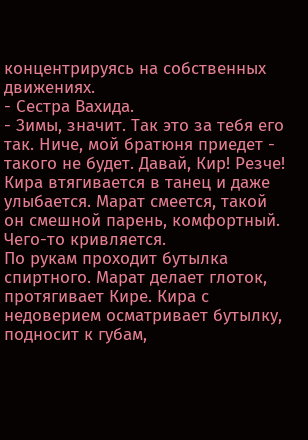концентрируясь на собственных движениях.
- Сестра Вахида.
- Зимы, значит. Так это за тебя его так. Ниче, мой братюня приедет - такого не будет. Давай, Кир! Резче!
Кира втягивается в танец и даже улыбается. Марат смеется, такой он смешной парень, комфортный. Чего-то кривляется.
По рукам проходит бутылка спиртного. Марат делает глоток, протягивает Кире. Кира с недоверием осматривает бутылку, подносит к губам,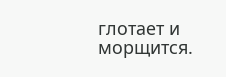глотает и морщится.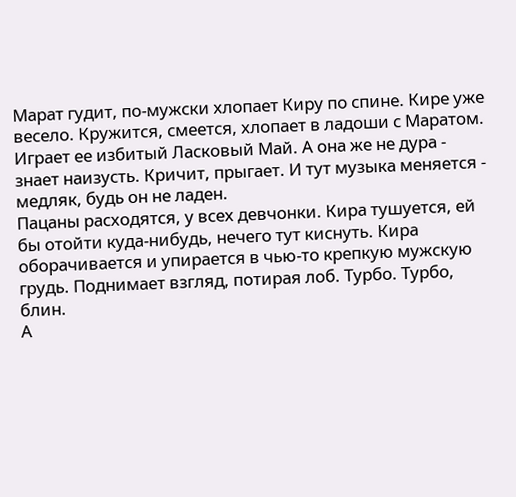Марат гудит, по-мужски хлопает Киру по спине. Кире уже весело. Кружится, смеется, хлопает в ладоши с Маратом. Играет ее избитый Ласковый Май. А она же не дура - знает наизусть. Кричит, прыгает. И тут музыка меняется - медляк, будь он не ладен.
Пацаны расходятся, у всех девчонки. Кира тушуется, ей бы отойти куда-нибудь, нечего тут киснуть. Кира оборачивается и упирается в чью-то крепкую мужскую грудь. Поднимает взгляд, потирая лоб. Турбо. Турбо, блин.
А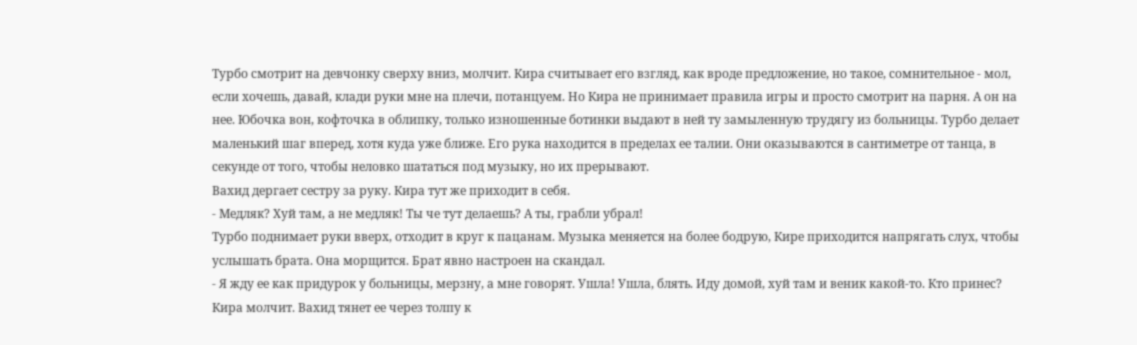Турбо смотрит на девчонку сверху вниз, молчит. Кира считывает его взгляд, как вроде предложение, но такое, сомнительное - мол, если хочешь, давай, клади руки мне на плечи, потанцуем. Но Кира не принимает правила игры и просто смотрит на парня. А он на нее. Юбочка вон, кофточка в облипку, только изношенные ботинки выдают в ней ту замыленную трудягу из больницы. Турбо делает маленький шаг вперед, хотя куда уже ближе. Его рука находится в пределах ее талии. Они оказываются в сантиметре от танца, в секунде от того, чтобы неловко шататься под музыку, но их прерывают.
Вахид дергает сестру за руку. Кира тут же приходит в себя.
- Медляк? Хуй там, а не медляк! Ты че тут делаешь? А ты, грабли убрал!
Турбо поднимает руки вверх, отходит в круг к пацанам. Музыка меняется на более бодрую, Кире приходится напрягать слух, чтобы услышать брата. Она морщится. Брат явно настроен на скандал.
- Я жду ее как придурок у больницы, мерзну, а мне говорят. Ушла! Ушла, блять. Иду домой, хуй там и веник какой-то. Кто принес?
Кира молчит. Вахид тянет ее через толпу к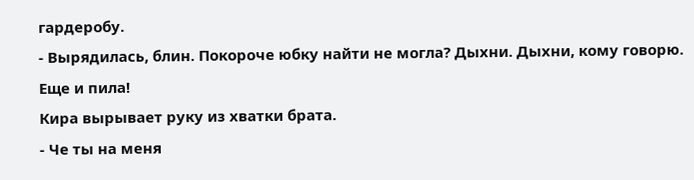гардеробу.
- Вырядилась, блин. Покороче юбку найти не могла? Дыхни. Дыхни, кому говорю. Еще и пила!
Кира вырывает руку из хватки брата.
- Че ты на меня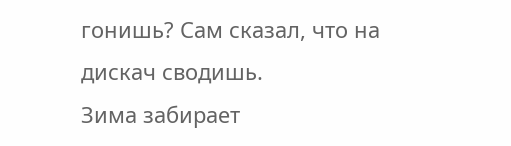гонишь? Сам сказал, что на дискач сводишь.
Зима забирает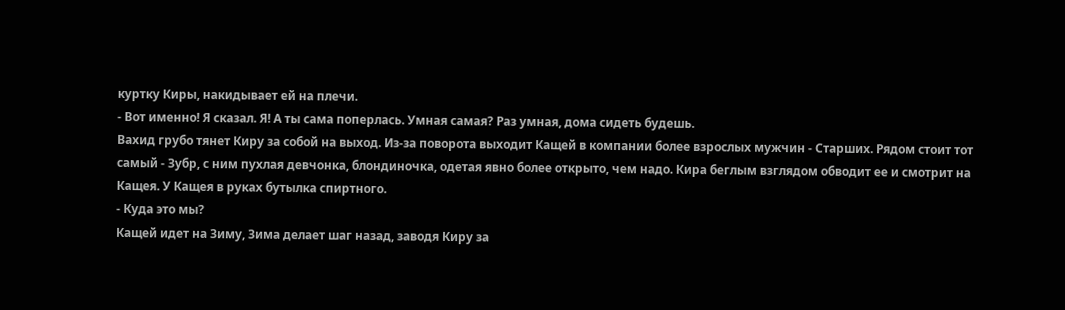куртку Киры, накидывает ей на плечи.
- Вот именно! Я сказал. Я! А ты сама поперлась. Умная самая? Раз умная, дома сидеть будешь.
Вахид грубо тянет Киру за собой на выход. Из-за поворота выходит Кащей в компании более взрослых мужчин - Старших. Рядом стоит тот самый - Зубр, с ним пухлая девчонка, блондиночка, одетая явно более открыто, чем надо. Кира беглым взглядом обводит ее и смотрит на Кащея. У Кащея в руках бутылка спиртного.
- Куда это мы?
Кащей идет на Зиму, Зима делает шаг назад, заводя Киру за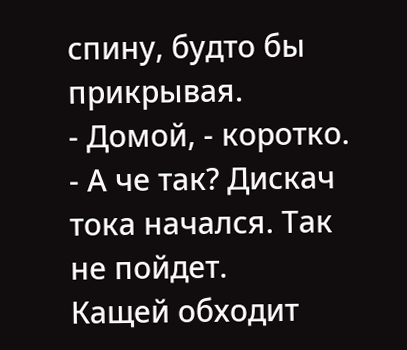спину, будто бы прикрывая.
- Домой, - коротко.
- А че так? Дискач тока начался. Так не пойдет.
Кащей обходит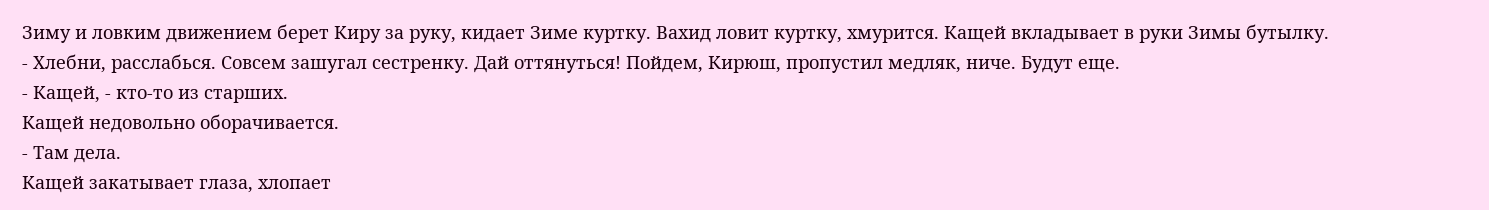Зиму и ловким движением берет Киру за руку, кидает Зиме куртку. Вахид ловит куртку, хмурится. Кащей вкладывает в руки Зимы бутылку.
- Хлебни, расслабься. Совсем зашугал сестренку. Дай оттянуться! Пойдем, Кирюш, пропустил медляк, ниче. Будут еще.
- Кащей, - кто-то из старших.
Кащей недовольно оборачивается.
- Там дела.
Кащей закатывает глаза, хлопает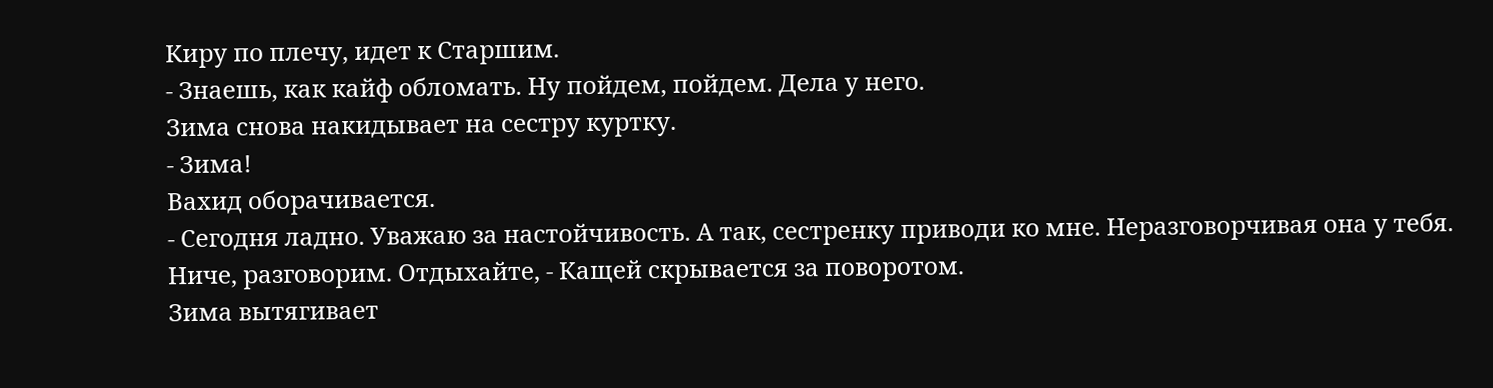Киру по плечу, идет к Старшим.
- Знаешь, как кайф обломать. Ну пойдем, пойдем. Дела у него.
Зима снова накидывает на сестру куртку.
- Зима!
Вахид оборачивается.
- Сегодня ладно. Уважаю за настойчивость. А так, сестренку приводи ко мне. Неразговорчивая она у тебя. Ниче, разговорим. Отдыхайте, - Кащей скрывается за поворотом.
Зима вытягивает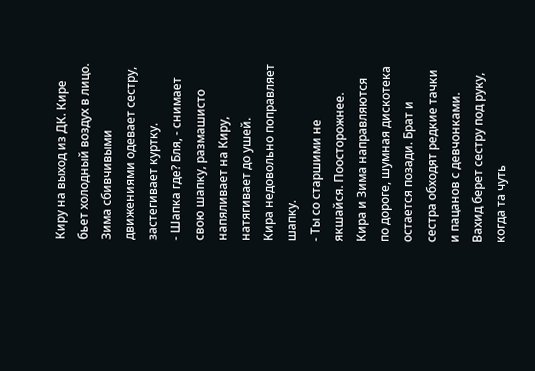Киру на выход из ДК. Кире бьет холодный воздух в лицо. Зима сбивчивыми движениями одевает сестру, застегивает куртку.
- Шапка где? Бля, - снимает свою шапку, размашисто напяливает на Киру, натягивает до ушей.
Кира недовольно поправляет шапку.
- Ты со старшими не якшайся. Поосторожнее.
Кира и Зима направляются по дороге, шумная дискотека остается позади. Брат и сестра обходят редкие тачки и пацанов с девчонками. Вахид берет сестру под руку, когда та чуть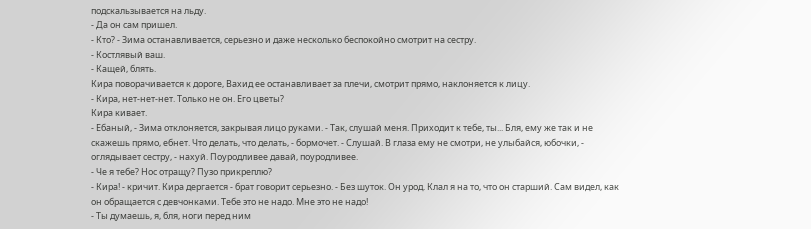подскальзывается на льду.
- Да он сам пришел.
- Кто? - Зима останавливается, серьезно и даже несколько беспокойно смотрит на сестру.
- Костлявый ваш.
- Кащей, блять.
Кира поворачивается к дороге, Вахид ее останавливает за плечи, смотрит прямо, наклоняется к лицу.
- Кира, нет-нет-нет. Только не он. Его цветы?
Кира кивает.
- Ебаный, - Зима отклоняется, закрывая лицо руками. - Так, слушай меня. Приходит к тебе, ты... Бля, ему же так и не скажешь прямо, ебнет. Что делать, что делать, - бормочет. - Слушай. В глаза ему не смотри, не улыбайся, юбочки, - оглядывает сестру, - нахуй. Поуродливее давай, поуродливее.
- Че я тебе? Нос отращу? Пузо прикреплю?
- Кира! - кричит. Кира дергается - брат говорит серьезно. - Без шуток. Он урод. Клал я на то, что он старший. Сам видел, как он обращается с девчонками. Тебе это не надо. Мне это не надо!
- Ты думаешь, я, бля, ноги перед ним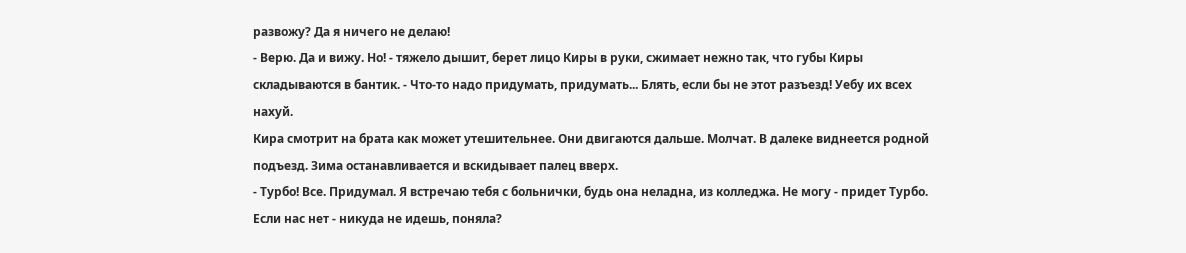развожу? Да я ничего не делаю!
- Верю. Да и вижу. Но! - тяжело дышит, берет лицо Киры в руки, сжимает нежно так, что губы Киры складываются в бантик. - Что-то надо придумать, придумать... Блять, если бы не этот разъезд! Уебу их всех нахуй.
Кира смотрит на брата как может утешительнее. Они двигаются дальше. Молчат. В далеке виднеется родной подъезд. Зима останавливается и вскидывает палец вверх.
- Турбо! Все. Придумал. Я встречаю тебя с больнички, будь она неладна, из колледжа. Не могу - придет Турбо. Если нас нет - никуда не идешь, поняла?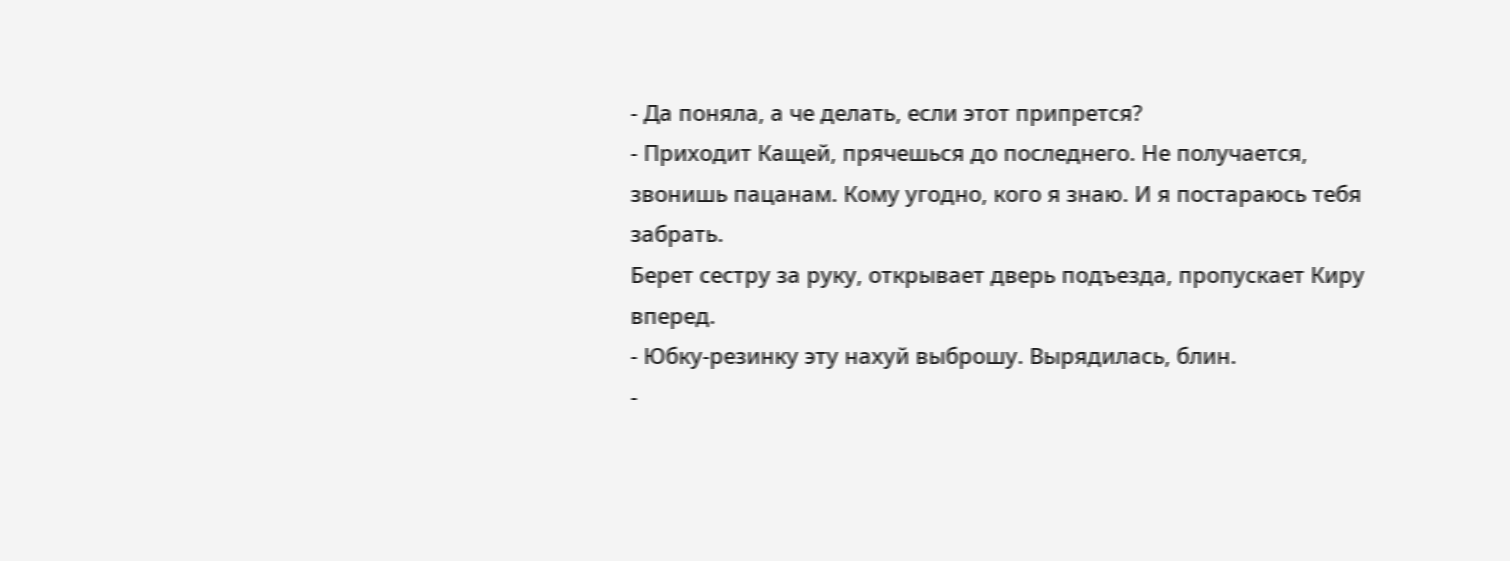- Да поняла, а че делать, если этот припрется?
- Приходит Кащей, прячешься до последнего. Не получается, звонишь пацанам. Кому угодно, кого я знаю. И я постараюсь тебя забрать.
Берет сестру за руку, открывает дверь подъезда, пропускает Киру вперед.
- Юбку-резинку эту нахуй выброшу. Вырядилась, блин.
-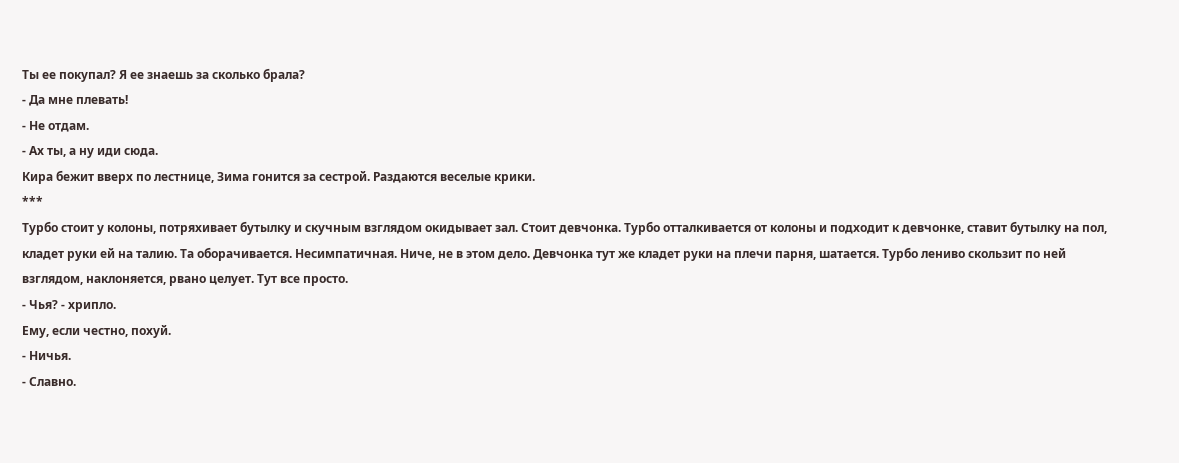Ты ее покупал? Я ее знаешь за сколько брала?
- Да мне плевать!
- Не отдам.
- Ах ты, а ну иди сюда.
Кира бежит вверх по лестнице, Зима гонится за сестрой. Раздаются веселые крики.
***
Турбо стоит у колоны, потряхивает бутылку и скучным взглядом окидывает зал. Стоит девчонка. Турбо отталкивается от колоны и подходит к девчонке, ставит бутылку на пол, кладет руки ей на талию. Та оборачивается. Несимпатичная. Ниче, не в этом дело. Девчонка тут же кладет руки на плечи парня, шатается. Турбо лениво скользит по ней взглядом, наклоняется, рвано целует. Тут все просто.
- Чья? - хрипло.
Ему, если честно, похуй.
- Ничья.
- Славно.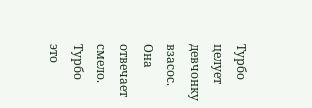Турбо целует девчонку взасос. Она отвечает смело. Турбо это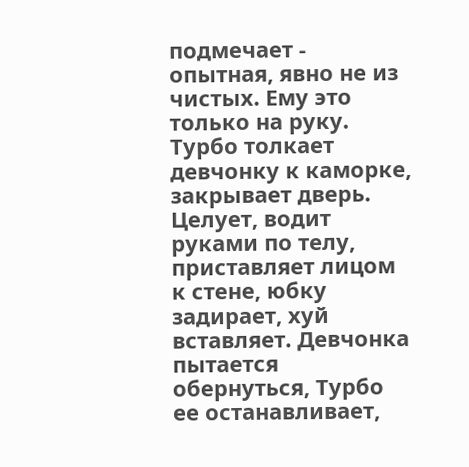подмечает - опытная, явно не из чистых. Ему это только на руку.
Турбо толкает девчонку к каморке, закрывает дверь. Целует, водит руками по телу, приставляет лицом к стене, юбку задирает, хуй вставляет. Девчонка пытается обернуться, Турбо ее останавливает,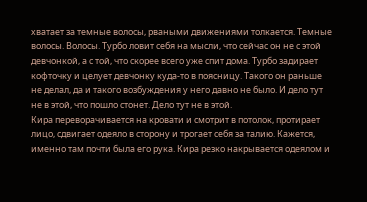хватает за темные волосы, рваными движениями толкается. Темные волосы. Волосы. Турбо ловит себя на мысли, что сейчас он не с этой девчонкой, а с той, что скорее всего уже спит дома. Турбо задирает кофточку и целует девчонку куда-то в поясницу. Такого он раньше не делал, да и такого возбуждения у него давно не было. И дело тут не в этой, что пошло стонет. Дело тут не в этой.
Кира переворачивается на кровати и смотрит в потолок, протирает лицо, сдвигает одеяло в сторону и трогает себя за талию. Кажется, именно там почти была его рука. Кира резко накрывается одеялом и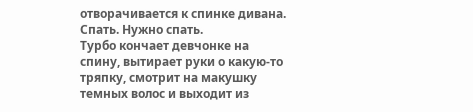отворачивается к спинке дивана. Спать. Нужно спать.
Турбо кончает девчонке на спину, вытирает руки о какую-то тряпку, смотрит на макушку темных волос и выходит из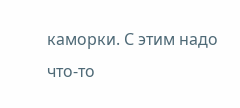каморки. С этим надо что-то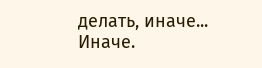делать, иначе... Иначе.